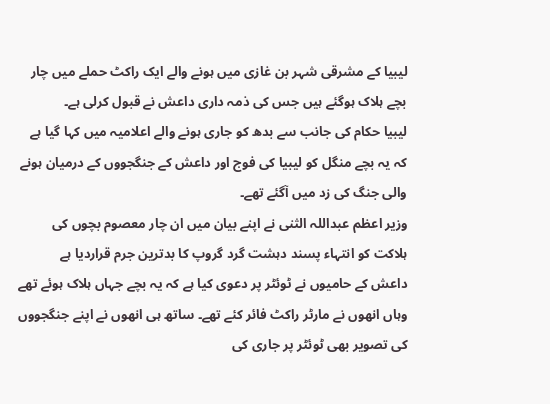لیبیا کے مشرقی شہر بن غازی میں ہونے والے ایک راکٹ حملے میں چار بچے ہلاک ہوگئے ہیں جس کی ذمہ داری داعش نے قبول کرلی ہے۔
لیبیا حکام کی جانب سے بدھ کو جاری ہونے والے اعلامیہ میں کہا گیا ہے کہ یہ بچے منگل کو لیبیا کی فوج اور داعش کے جنگجووں کے درمیان ہونے والی جنگ کی زد میں آگئے تھے۔
وزیر اعظم عبداللہ الثنی نے اپنے بیان میں ان چار معصوم بچوں کی ہلاکت کو انتہاء پسند دہشت گرد گروپ کا بدترین جرم قراردیا ہے
داعش کے حامیوں نے ٹوئٹر پر دعوی کیا ہے کہ یہ بچے جہاں ہلاک ہوئے تھے وہاں انھوں نے مارٹر راکٹ فائر کئے تھے۔ ساتھ ہی انھوں نے اپنے جنگجووں کی تصویر بھی ٹوئٹر پر جاری کی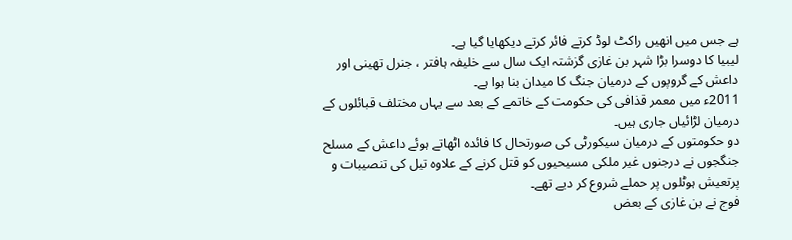ہے جس میں انھیں راکٹ لوڈ کرتے فائر کرتے دیکھایا گیا ہے۔
لیبیا کا دوسرا بڑا شہر بن غازی گزشتہ ایک سال سے خلیفہ ہافتر ، جنرل تھینی اور داعش کے گروپوں کے درمیان جنگ کا میدان بنا ہوا ہے۔
2011ء میں معمر قذافی کی حکومت کے خاتمے کے بعد سے یہاں مختلف قبائلوں کے درمیان لڑائیاں جاری ہیں۔
دو حکومتوں کے درمیان سیکورٹی کی صورتحال کا فائدہ اٹھاتے ہوئے داعش کے مسلح جنگجوں نے درجنوں غیر ملکی مسیحیوں کو قتل کرنے کے علاوہ تیل کی تنصیبات و پرتعیش ہوٹلوں پر حملے شروع کر دیے تھے۔
فوج نے بن غازی کے بعض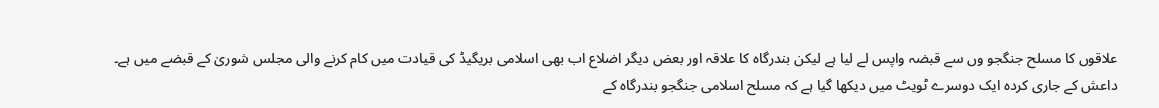علاقوں کا مسلح جنگجو وں سے قبضہ واپس لے لیا ہے لیکن بندرگاہ کا علاقہ اور بعض دیگر اضلاع اب بھی اسلامی بریگیڈ کی قیادت میں کام کرنے والی مجلس شوریٰ کے قبضے میں ہے۔
داعش کے جاری کردہ ایک دوسرے ٹویٹ میں دیکھا گیا ہے کہ مسلح اسلامی جنگجو بندرگاہ کے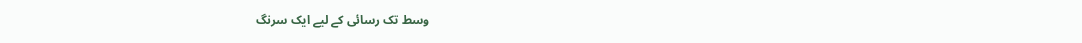وسط تک رسائی کے لیے ایک سرنگ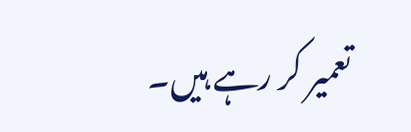تعمیر کر رہے ہیں۔